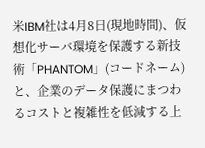米IBM社は4月8日(現地時間)、仮想化サーバ環境を保護する新技術「PHANTOM」(コードネーム)と、企業のデータ保護にまつわるコストと複雑性を低減する上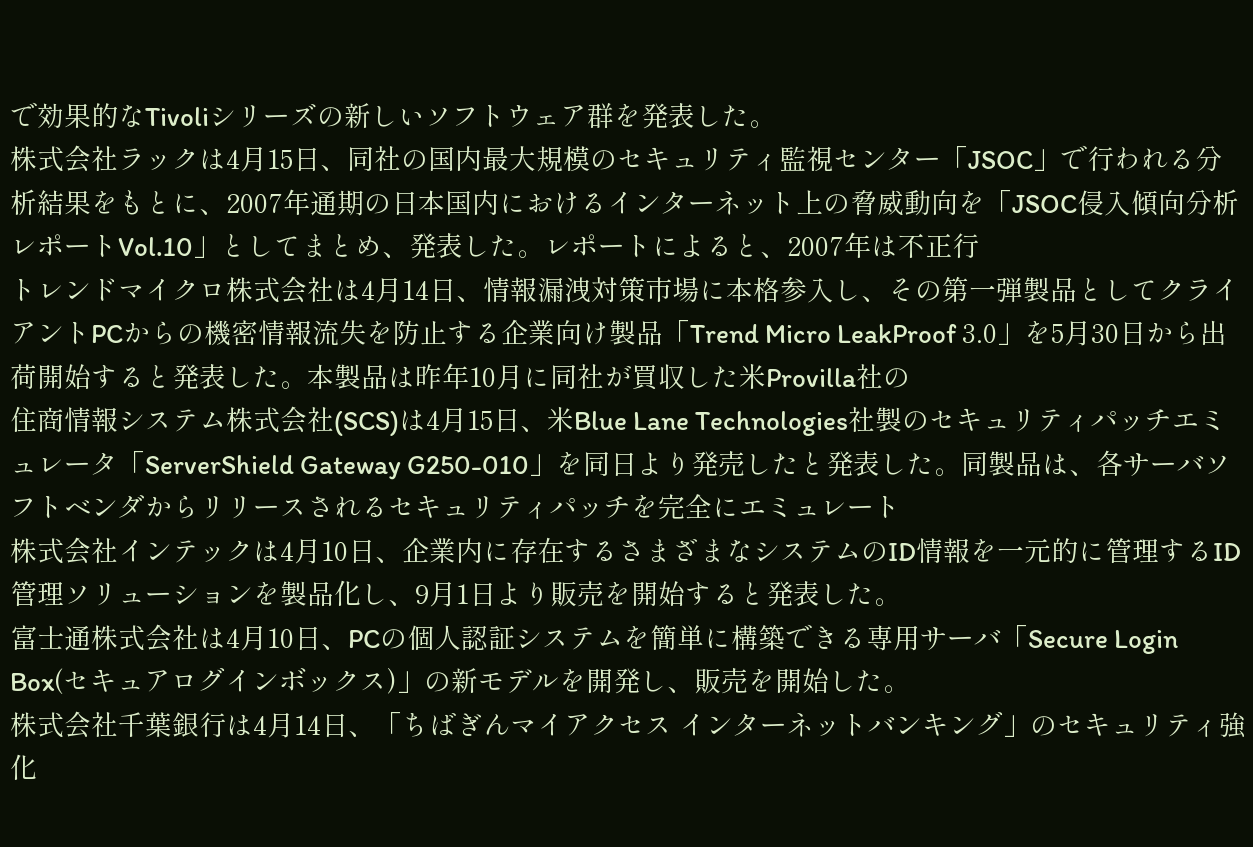で効果的なTivoliシリーズの新しいソフトウェア群を発表した。
株式会社ラックは4月15日、同社の国内最大規模のセキュリティ監視センター「JSOC」で行われる分析結果をもとに、2007年通期の日本国内におけるインターネット上の脅威動向を「JSOC侵入傾向分析レポートVol.10」としてまとめ、発表した。レポートによると、2007年は不正行
トレンドマイクロ株式会社は4月14日、情報漏洩対策市場に本格参入し、その第一弾製品としてクライアントPCからの機密情報流失を防止する企業向け製品「Trend Micro LeakProof 3.0」を5月30日から出荷開始すると発表した。本製品は昨年10月に同社が買収した米Provilla社の
住商情報システム株式会社(SCS)は4月15日、米Blue Lane Technologies社製のセキュリティパッチエミュレータ「ServerShield Gateway G250-010」を同日より発売したと発表した。同製品は、各サーバソフトベンダからリリースされるセキュリティパッチを完全にエミュレート
株式会社インテックは4月10日、企業内に存在するさまざまなシステムのID情報を一元的に管理するID管理ソリューションを製品化し、9月1日より販売を開始すると発表した。
富士通株式会社は4月10日、PCの個人認証システムを簡単に構築できる専用サーバ「Secure Login Box(セキュアログインボックス)」の新モデルを開発し、販売を開始した。
株式会社千葉銀行は4月14日、「ちばぎんマイアクセス インターネットバンキング」のセキュリティ強化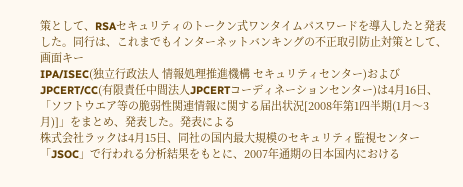策として、RSAセキュリティのトークン式ワンタイムパスワードを導入したと発表した。同行は、これまでもインターネットバンキングの不正取引防止対策として、画面キー
IPA/ISEC(独立行政法人 情報処理推進機構 セキュリティセンター)およびJPCERT/CC(有限責任中間法人JPCERTコーディネーションセンター)は4月16日、「ソフトウエア等の脆弱性関連情報に関する届出状況[2008年第1四半期(1月〜3月)]」をまとめ、発表した。発表による
株式会社ラックは4月15日、同社の国内最大規模のセキュリティ監視センター「JSOC」で行われる分析結果をもとに、2007年通期の日本国内における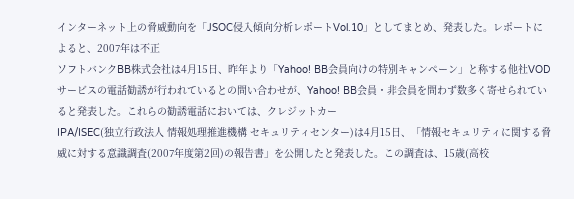インターネット上の脅威動向を「JSOC侵入傾向分析レポートVol.10」としてまとめ、発表した。レポートによると、2007年は不正
ソフトバンクBB株式会社は4月15日、昨年より「Yahoo! BB会員向けの特別キャンペーン」と称する他社VODサービスの電話勧誘が行われているとの問い合わせが、Yahoo! BB会員・非会員を問わず数多く寄せられていると発表した。これらの勧誘電話においては、クレジットカー
IPA/ISEC(独立行政法人 情報処理推進機構 セキュリティセンター)は4月15日、「情報セキュリティに関する脅威に対する意識調査(2007年度第2回)の報告書」を公開したと発表した。この調査は、15歳(高校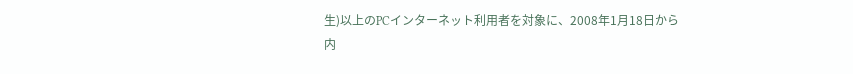生)以上のPCインターネット利用者を対象に、2008年1月18日から
内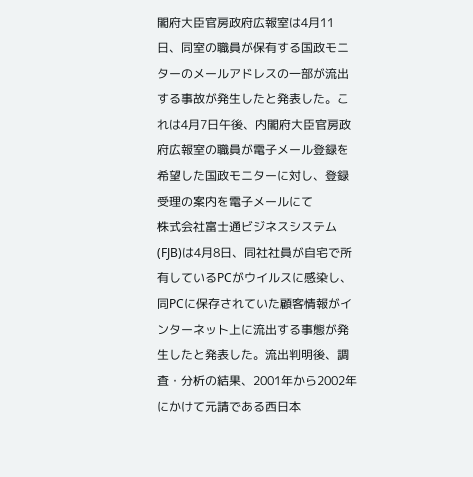閣府大臣官房政府広報室は4月11日、同室の職員が保有する国政モニターのメールアドレスの一部が流出する事故が発生したと発表した。これは4月7日午後、内閣府大臣官房政府広報室の職員が電子メール登録を希望した国政モニターに対し、登録受理の案内を電子メールにて
株式会社富士通ビジネスシステム(FJB)は4月8日、同社社員が自宅で所有しているPCがウイルスに感染し、同PCに保存されていた顧客情報がインターネット上に流出する事態が発生したと発表した。流出判明後、調査・分析の結果、2001年から2002年にかけて元請である西日本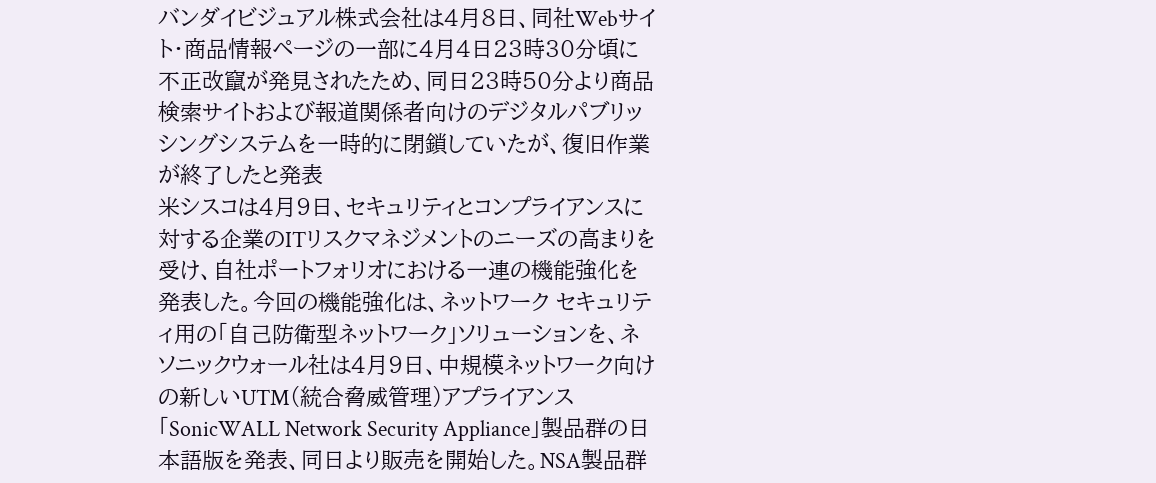バンダイビジュアル株式会社は4月8日、同社Webサイト・商品情報ページの一部に4月4日23時30分頃に不正改竄が発見されたため、同日23時50分より商品検索サイトおよび報道関係者向けのデジタルパブリッシングシステムを一時的に閉鎖していたが、復旧作業が終了したと発表
米シスコは4月9日、セキュリティとコンプライアンスに対する企業のITリスクマネジメントのニーズの高まりを受け、自社ポートフォリオにおける一連の機能強化を発表した。今回の機能強化は、ネットワーク セキュリティ用の「自己防衛型ネットワーク」ソリューションを、ネ
ソニックウォール社は4月9日、中規模ネットワーク向けの新しいUTM(統合脅威管理)アプライアンス「SonicWALL Network Security Appliance」製品群の日本語版を発表、同日より販売を開始した。NSA製品群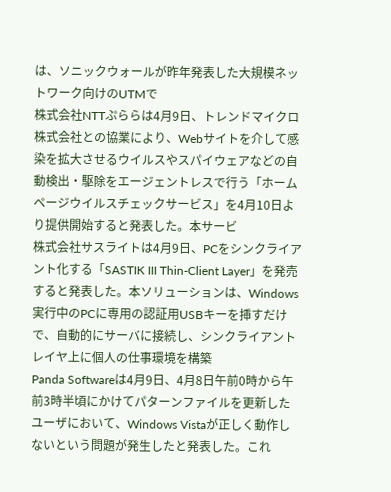は、ソニックウォールが昨年発表した大規模ネットワーク向けのUTMで
株式会社NTTぷららは4月9日、トレンドマイクロ株式会社との協業により、Webサイトを介して感染を拡大させるウイルスやスパイウェアなどの自動検出・駆除をエージェントレスで行う「ホームページウイルスチェックサービス」を4月10日より提供開始すると発表した。本サービ
株式会社サスライトは4月9日、PCをシンクライアント化する「SASTIK III Thin-Client Layer」を発売すると発表した。本ソリューションは、Windows実行中のPCに専用の認証用USBキーを挿すだけで、自動的にサーバに接続し、シンクライアントレイヤ上に個人の仕事環境を構築
Panda Softwareは4月9日、4月8日午前0時から午前3時半頃にかけてパターンファイルを更新したユーザにおいて、Windows Vistaが正しく動作しないという問題が発生したと発表した。これ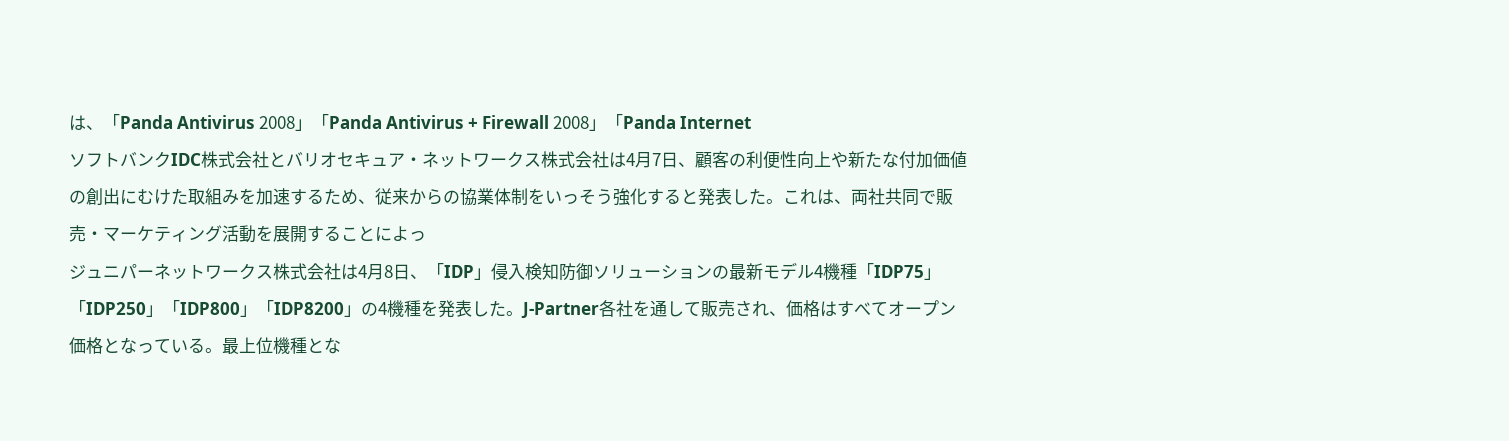は、「Panda Antivirus 2008」「Panda Antivirus + Firewall 2008」「Panda Internet
ソフトバンクIDC株式会社とバリオセキュア・ネットワークス株式会社は4月7日、顧客の利便性向上や新たな付加価値の創出にむけた取組みを加速するため、従来からの協業体制をいっそう強化すると発表した。これは、両社共同で販売・マーケティング活動を展開することによっ
ジュニパーネットワークス株式会社は4月8日、「IDP」侵入検知防御ソリューションの最新モデル4機種「IDP75」「IDP250」「IDP800」「IDP8200」の4機種を発表した。J-Partner各社を通して販売され、価格はすべてオープン価格となっている。最上位機種とな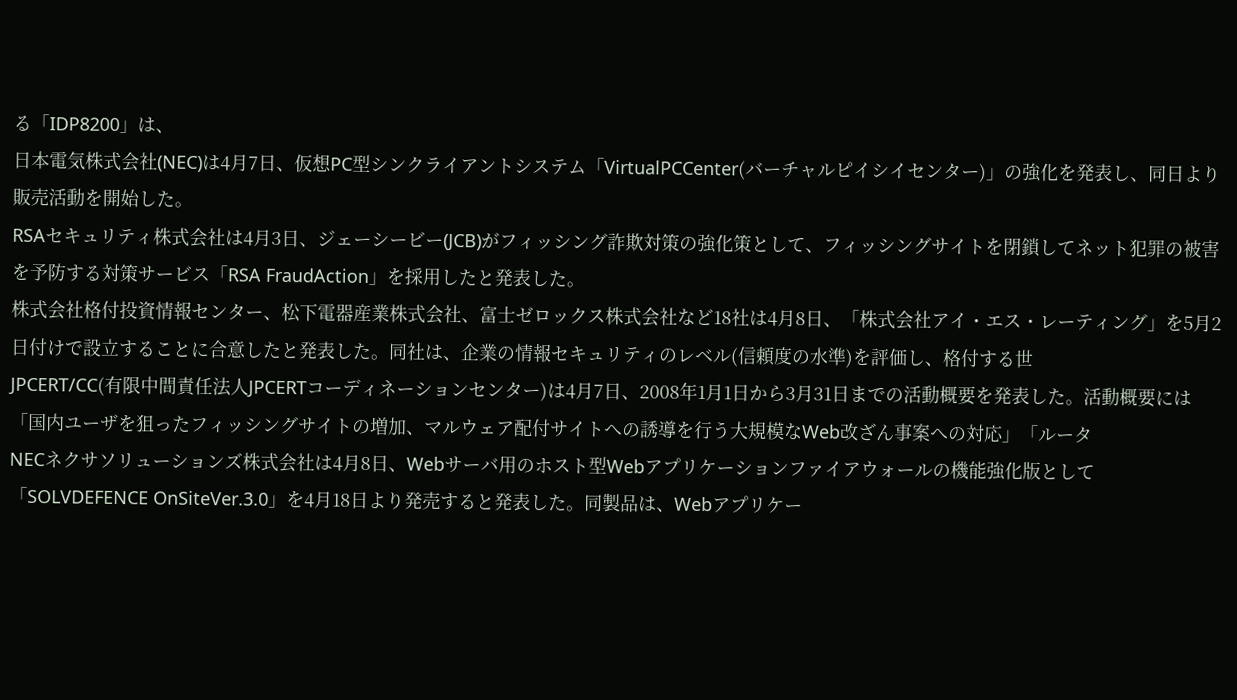る「IDP8200」は、
日本電気株式会社(NEC)は4月7日、仮想PC型シンクライアントシステム「VirtualPCCenter(バーチャルピイシイセンター)」の強化を発表し、同日より販売活動を開始した。
RSAセキュリティ株式会社は4月3日、ジェーシービー(JCB)がフィッシング詐欺対策の強化策として、フィッシングサイトを閉鎖してネット犯罪の被害を予防する対策サービス「RSA FraudAction」を採用したと発表した。
株式会社格付投資情報センター、松下電器産業株式会社、富士ゼロックス株式会社など18社は4月8日、「株式会社アイ・エス・レーティング」を5月2日付けで設立することに合意したと発表した。同社は、企業の情報セキュリティのレベル(信頼度の水準)を評価し、格付する世
JPCERT/CC(有限中間責任法人JPCERTコーディネーションセンター)は4月7日、2008年1月1日から3月31日までの活動概要を発表した。活動概要には「国内ユーザを狙ったフィッシングサイトの増加、マルウェア配付サイトへの誘導を行う大規模なWeb改ざん事案への対応」「ルータ
NECネクサソリューションズ株式会社は4月8日、Webサーバ用のホスト型Webアプリケーションファイアウォールの機能強化版として「SOLVDEFENCE OnSiteVer.3.0」を4月18日より発売すると発表した。同製品は、Webアプリケー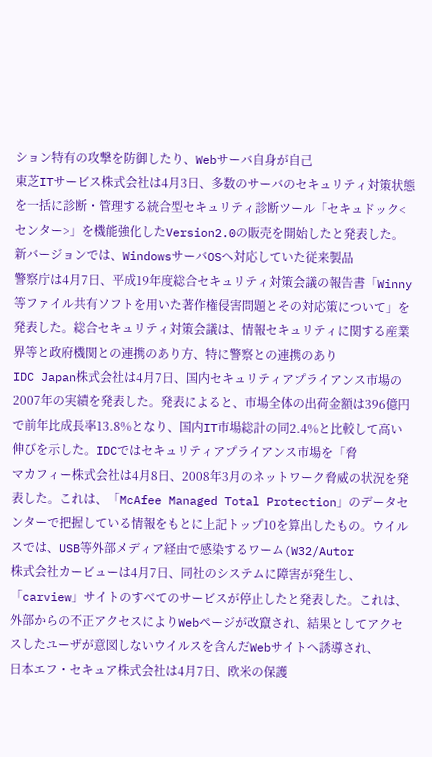ション特有の攻撃を防御したり、Webサーバ自身が自己
東芝ITサービス株式会社は4月3日、多数のサーバのセキュリティ対策状態を一括に診断・管理する統合型セキュリティ診断ツール「セキュドック<センター>」を機能強化したVersion2.0の販売を開始したと発表した。新バージョンでは、WindowsサーバOSへ対応していた従来製品
警察庁は4月7日、平成19年度総合セキュリティ対策会議の報告書「Winny等ファイル共有ソフトを用いた著作権侵害問題とその対応策について」を発表した。総合セキュリティ対策会議は、情報セキュリティに関する産業界等と政府機関との連携のあり方、特に警察との連携のあり
IDC Japan株式会社は4月7日、国内セキュリティアプライアンス市場の2007年の実績を発表した。発表によると、市場全体の出荷金額は396億円で前年比成長率13.8%となり、国内IT市場総計の同2.4%と比較して高い伸びを示した。IDCではセキュリティアプライアンス市場を「脅
マカフィー株式会社は4月8日、2008年3月のネットワーク脅威の状況を発表した。これは、「McAfee Managed Total Protection」のデータセンターで把握している情報をもとに上記トップ10を算出したもの。ウイルスでは、USB等外部メディア経由で感染するワーム(W32/Autor
株式会社カービューは4月7日、同社のシステムに障害が発生し、「carview」サイトのすべてのサービスが停止したと発表した。これは、外部からの不正アクセスによりWebページが改竄され、結果としてアクセスしたユーザが意図しないウイルスを含んだWebサイトへ誘導され、
日本エフ・セキュア株式会社は4月7日、欧米の保護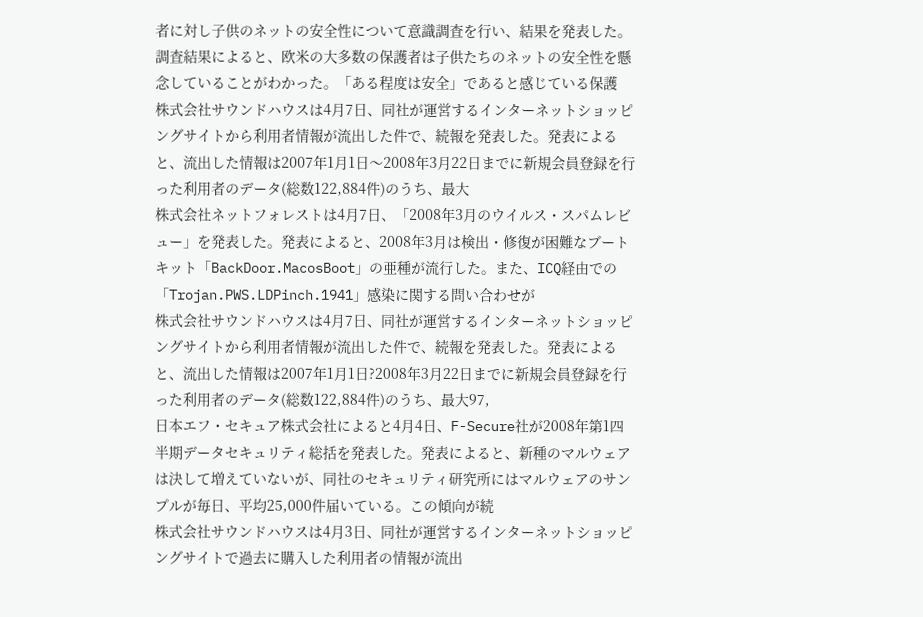者に対し子供のネットの安全性について意識調査を行い、結果を発表した。調査結果によると、欧米の大多数の保護者は子供たちのネットの安全性を懸念していることがわかった。「ある程度は安全」であると感じている保護
株式会社サウンドハウスは4月7日、同社が運営するインターネットショッピングサイトから利用者情報が流出した件で、続報を発表した。発表によると、流出した情報は2007年1月1日〜2008年3月22日までに新規会員登録を行った利用者のデータ(総数122,884件)のうち、最大
株式会社ネットフォレストは4月7日、「2008年3月のウイルス・スパムレビュー」を発表した。発表によると、2008年3月は検出・修復が困難なブートキット「BackDoor.MacosBoot」の亜種が流行した。また、ICQ経由での「Trojan.PWS.LDPinch.1941」感染に関する問い合わせが
株式会社サウンドハウスは4月7日、同社が運営するインターネットショッピングサイトから利用者情報が流出した件で、続報を発表した。発表によると、流出した情報は2007年1月1日?2008年3月22日までに新規会員登録を行った利用者のデータ(総数122,884件)のうち、最大97,
日本エフ・セキュア株式会社によると4月4日、F-Secure社が2008年第1四半期データセキュリティ総括を発表した。発表によると、新種のマルウェアは決して増えていないが、同社のセキュリティ研究所にはマルウェアのサンプルが毎日、平均25,000件届いている。この傾向が続
株式会社サウンドハウスは4月3日、同社が運営するインターネットショッピングサイトで過去に購入した利用者の情報が流出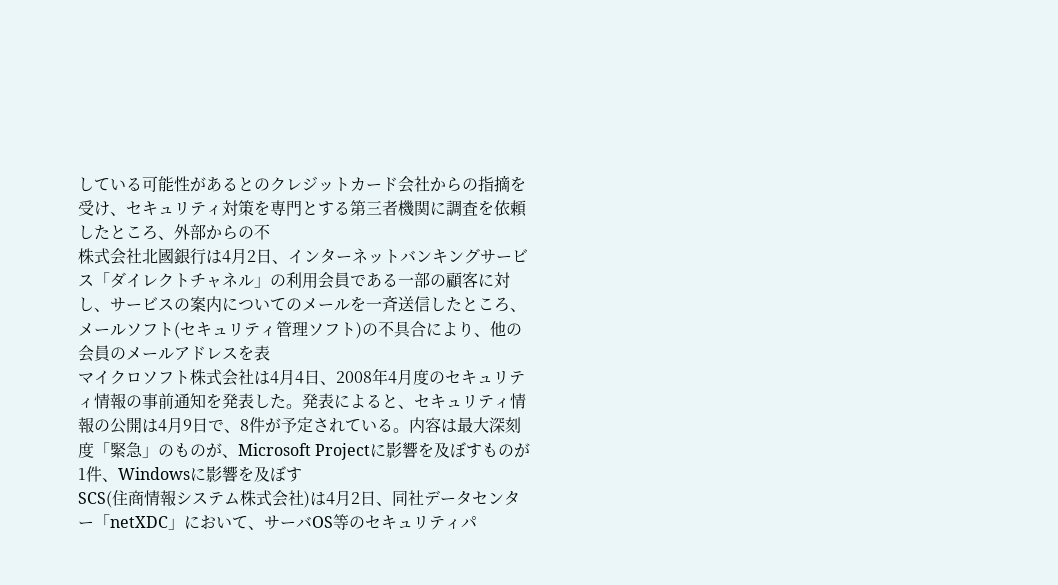している可能性があるとのクレジットカード会社からの指摘を受け、セキュリティ対策を専門とする第三者機関に調査を依頼したところ、外部からの不
株式会社北國銀行は4月2日、インターネットバンキングサービス「ダイレクトチャネル」の利用会員である一部の顧客に対し、サービスの案内についてのメールを一斉送信したところ、メールソフト(セキュリティ管理ソフト)の不具合により、他の会員のメールアドレスを表
マイクロソフト株式会社は4月4日、2008年4月度のセキュリティ情報の事前通知を発表した。発表によると、セキュリティ情報の公開は4月9日で、8件が予定されている。内容は最大深刻度「緊急」のものが、Microsoft Projectに影響を及ぼすものが1件、Windowsに影響を及ぼす
SCS(住商情報システム株式会社)は4月2日、同社データセンター「netXDC」において、サーバOS等のセキュリティパ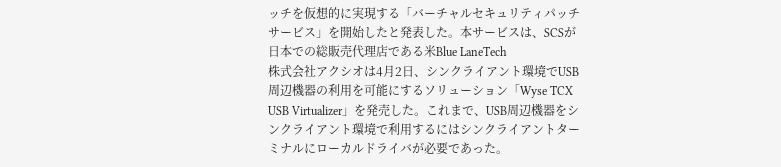ッチを仮想的に実現する「バーチャルセキュリティパッチ サービス」を開始したと発表した。本サービスは、SCSが日本での総販売代理店である米Blue LaneTech
株式会社アクシオは4月2日、シンクライアント環境でUSB周辺機器の利用を可能にするソリューション「Wyse TCX USB Virtualizer」を発売した。これまで、USB周辺機器をシンクライアント環境で利用するにはシンクライアントターミナルにローカルドライバが必要であった。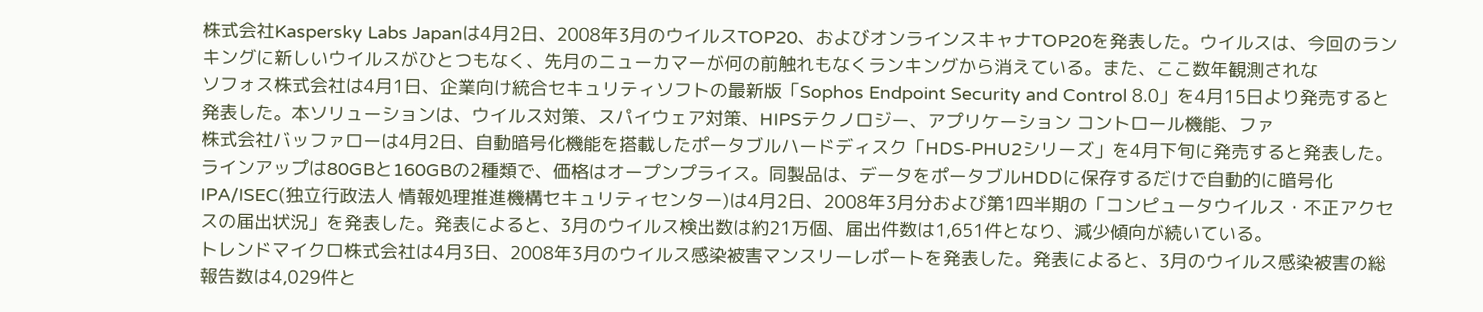株式会社Kaspersky Labs Japanは4月2日、2008年3月のウイルスTOP20、およびオンラインスキャナTOP20を発表した。ウイルスは、今回のランキングに新しいウイルスがひとつもなく、先月のニューカマーが何の前触れもなくランキングから消えている。また、ここ数年観測されな
ソフォス株式会社は4月1日、企業向け統合セキュリティソフトの最新版「Sophos Endpoint Security and Control 8.0」を4月15日より発売すると発表した。本ソリューションは、ウイルス対策、スパイウェア対策、HIPSテクノロジー、アプリケーション コントロール機能、ファ
株式会社バッファローは4月2日、自動暗号化機能を搭載したポータブルハードディスク「HDS-PHU2シリーズ」を4月下旬に発売すると発表した。ラインアップは80GBと160GBの2種類で、価格はオープンプライス。同製品は、データをポータブルHDDに保存するだけで自動的に暗号化
IPA/ISEC(独立行政法人 情報処理推進機構セキュリティセンター)は4月2日、2008年3月分および第1四半期の「コンピュータウイルス・不正アクセスの届出状況」を発表した。発表によると、3月のウイルス検出数は約21万個、届出件数は1,651件となり、減少傾向が続いている。
トレンドマイクロ株式会社は4月3日、2008年3月のウイルス感染被害マンスリーレポートを発表した。発表によると、3月のウイルス感染被害の総報告数は4,029件と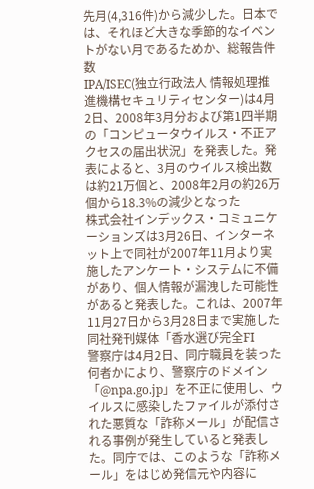先月(4,316件)から減少した。日本では、それほど大きな季節的なイベントがない月であるためか、総報告件数
IPA/ISEC(独立行政法人 情報処理推進機構セキュリティセンター)は4月2日、2008年3月分および第1四半期の「コンピュータウイルス・不正アクセスの届出状況」を発表した。発表によると、3月のウイルス検出数は約21万個と、2008年2月の約26万個から18.3%の減少となった
株式会社インデックス・コミュニケーションズは3月26日、インターネット上で同社が2007年11月より実施したアンケート・システムに不備があり、個人情報が漏洩した可能性があると発表した。これは、2007年11月27日から3月28日まで実施した同社発刊媒体「香水選び完全FI
警察庁は4月2日、同庁職員を装った何者かにより、警察庁のドメイン「@npa.go.jp」を不正に使用し、ウイルスに感染したファイルが添付された悪質な「詐称メール」が配信される事例が発生していると発表した。同庁では、このような「詐称メール」をはじめ発信元や内容に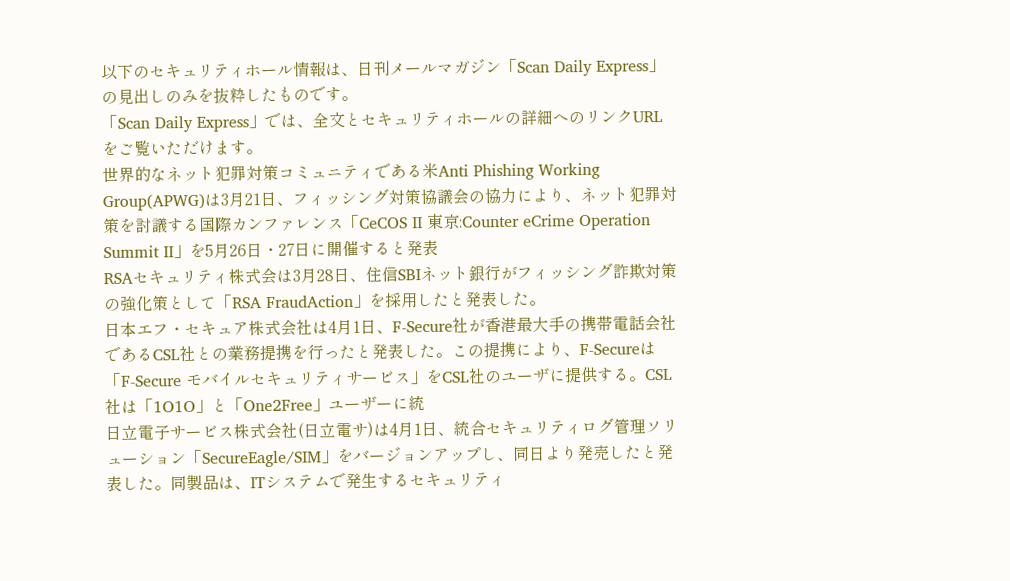以下のセキュリティホール情報は、日刊メールマガジン「Scan Daily Express」の見出しのみを抜粋したものです。
「Scan Daily Express」では、全文とセキュリティホールの詳細へのリンクURLをご覧いただけます。
世界的なネット犯罪対策コミュニティである米Anti Phishing Working Group(APWG)は3月21日、フィッシング対策協議会の協力により、ネット犯罪対策を討議する国際カンファレンス「CeCOS II 東京:Counter eCrime Operation Summit II」を5月26日・27日に開催すると発表
RSAセキュリティ株式会は3月28日、住信SBIネット銀行がフィッシング詐欺対策の強化策として「RSA FraudAction」を採用したと発表した。
日本エフ・セキュア株式会社は4月1日、F-Secure社が香港最大手の携帯電話会社であるCSL社との業務提携を行ったと発表した。この提携により、F-Secureは「F-Secure モバイルセキュリティサービス」をCSL社のユーザに提供する。CSL社は「1O1O」と「One2Free」ユーザーに統
日立電子サービス株式会社(日立電サ)は4月1日、統合セキュリティログ管理ソリューション「SecureEagle/SIM」をバージョンアップし、同日より発売したと発表した。同製品は、ITシステムで発生するセキュリティ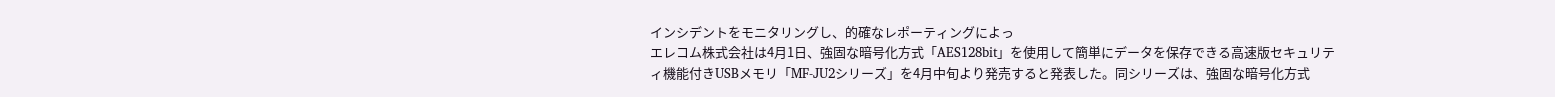インシデントをモニタリングし、的確なレポーティングによっ
エレコム株式会社は4月1日、強固な暗号化方式「AES128bit」を使用して簡単にデータを保存できる高速版セキュリティ機能付きUSBメモリ「MF-JU2シリーズ」を4月中旬より発売すると発表した。同シリーズは、強固な暗号化方式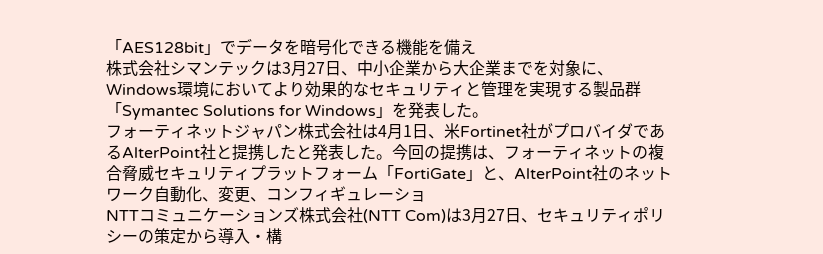「AES128bit」でデータを暗号化できる機能を備え
株式会社シマンテックは3月27日、中小企業から大企業までを対象に、Windows環境においてより効果的なセキュリティと管理を実現する製品群「Symantec Solutions for Windows」を発表した。
フォーティネットジャパン株式会社は4月1日、米Fortinet社がプロバイダであるAlterPoint社と提携したと発表した。今回の提携は、フォーティネットの複合脅威セキュリティプラットフォーム「FortiGate」と、AlterPoint社のネットワーク自動化、変更、コンフィギュレーショ
NTTコミュニケーションズ株式会社(NTT Com)は3月27日、セキュリティポリシーの策定から導入・構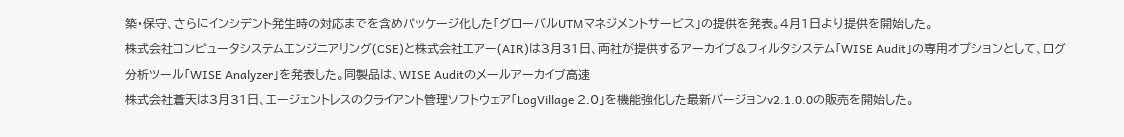築・保守、さらにインシデント発生時の対応までを含めパッケージ化した「グローバルUTMマネジメントサービス」の提供を発表。4月1日より提供を開始した。
株式会社コンピュータシステムエンジニアリング(CSE)と株式会社エアー(AIR)は3月31日、両社が提供するアーカイブ&フィルタシステム「WISE Audit」の専用オプションとして、ログ分析ツール「WISE Analyzer」を発表した。同製品は、WISE Auditのメールアーカイブ高速
株式会社蒼天は3月31日、エージェントレスのクライアント管理ソフトウェア「LogVillage 2.0」を機能強化した最新バージョンv2.1.0.0の販売を開始した。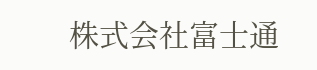株式会社富士通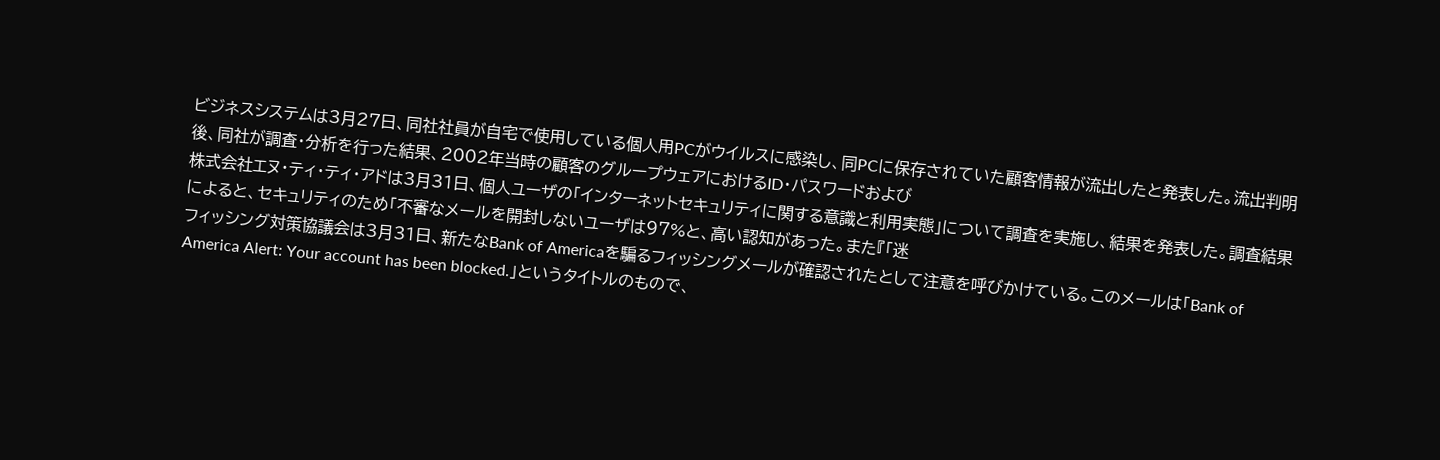ビジネスシステムは3月27日、同社社員が自宅で使用している個人用PCがウイルスに感染し、同PCに保存されていた顧客情報が流出したと発表した。流出判明後、同社が調査・分析を行った結果、2002年当時の顧客のグループウェアにおけるID・パスワードおよび
株式会社エヌ・ティ・ティ・アドは3月31日、個人ユーザの「インターネットセキュリティに関する意識と利用実態」について調査を実施し、結果を発表した。調査結果によると、セキュリティのため「不審なメールを開封しないユーザは97%と、高い認知があった。また『「迷
フィッシング対策協議会は3月31日、新たなBank of Americaを騙るフィッシングメールが確認されたとして注意を呼びかけている。このメールは「Bank of America Alert: Your account has been blocked.」というタイトルのもので、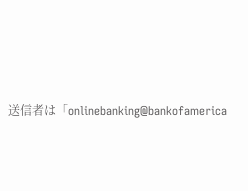送信者は「onlinebanking@bankofamerica